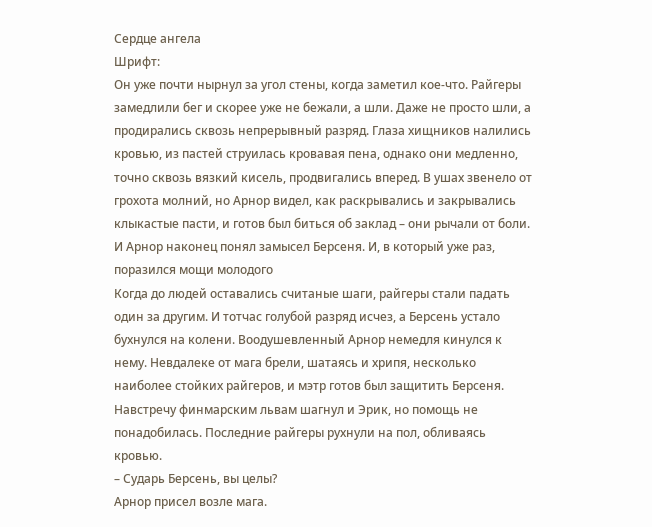Сердце ангела
Шрифт:
Он уже почти нырнул за угол стены, когда заметил кое-что. Райгеры замедлили бег и скорее уже не бежали, а шли. Даже не просто шли, а продирались сквозь непрерывный разряд. Глаза хищников налились кровью, из пастей струилась кровавая пена, однако они медленно, точно сквозь вязкий кисель, продвигались вперед. В ушах звенело от грохота молний, но Арнор видел, как раскрывались и закрывались клыкастые пасти, и готов был биться об заклад – они рычали от боли.
И Арнор наконец понял замысел Берсеня. И, в который уже раз, поразился мощи молодого
Когда до людей оставались считаные шаги, райгеры стали падать один за другим. И тотчас голубой разряд исчез, а Берсень устало бухнулся на колени. Воодушевленный Арнор немедля кинулся к нему. Невдалеке от мага брели, шатаясь и хрипя, несколько наиболее стойких райгеров, и мэтр готов был защитить Берсеня. Навстречу финмарским львам шагнул и Эрик, но помощь не понадобилась. Последние райгеры рухнули на пол, обливаясь кровью.
– Сударь Берсень, вы целы?
Арнор присел возле мага.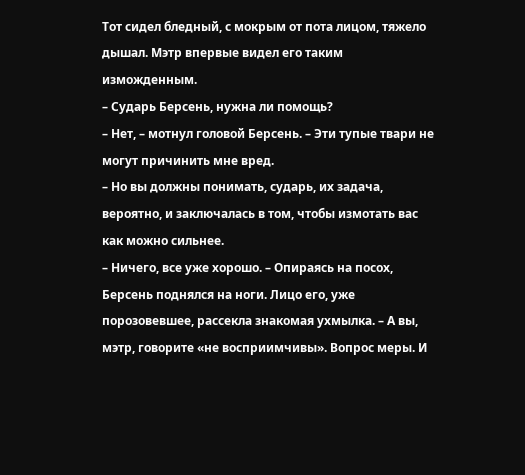Тот сидел бледный, с мокрым от пота лицом, тяжело дышал. Мэтр впервые видел его таким изможденным.
– Сударь Берсень, нужна ли помощь?
– Нет, – мотнул головой Берсень. – Эти тупые твари не могут причинить мне вред.
– Но вы должны понимать, сударь, их задача, вероятно, и заключалась в том, чтобы измотать вас как можно сильнее.
– Ничего, все уже хорошо. – Опираясь на посох, Берсень поднялся на ноги. Лицо его, уже порозовевшее, рассекла знакомая ухмылка. – А вы, мэтр, говорите «не восприимчивы». Вопрос меры. И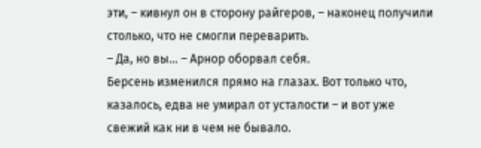эти, – кивнул он в сторону райгеров, – наконец получили столько, что не смогли переварить.
– Да, но вы… – Арнор оборвал себя.
Берсень изменился прямо на глазах. Вот только что, казалось, едва не умирал от усталости – и вот уже свежий как ни в чем не бывало.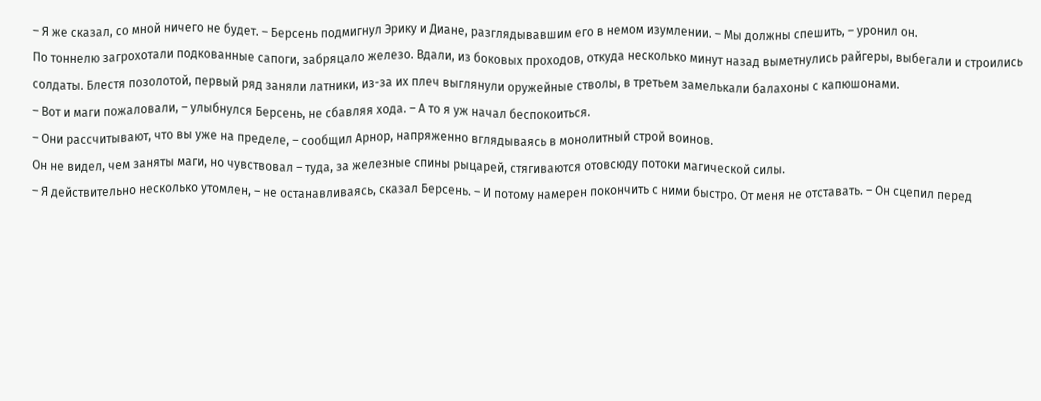– Я же сказал, со мной ничего не будет. – Берсень подмигнул Эрику и Диане, разглядывавшим его в немом изумлении. – Мы должны спешить, – уронил он.
По тоннелю загрохотали подкованные сапоги, забряцало железо. Вдали, из боковых проходов, откуда несколько минут назад выметнулись райгеры, выбегали и строились солдаты. Блестя позолотой, первый ряд заняли латники, из-за их плеч выглянули оружейные стволы, в третьем замелькали балахоны с капюшонами.
– Вот и маги пожаловали, – улыбнулся Берсень, не сбавляя хода. – А то я уж начал беспокоиться.
– Они рассчитывают, что вы уже на пределе, – сообщил Арнор, напряженно вглядываясь в монолитный строй воинов.
Он не видел, чем заняты маги, но чувствовал – туда, за железные спины рыцарей, стягиваются отовсюду потоки магической силы.
– Я действительно несколько утомлен, – не останавливаясь, сказал Берсень. – И потому намерен покончить с ними быстро. От меня не отставать. – Он сцепил перед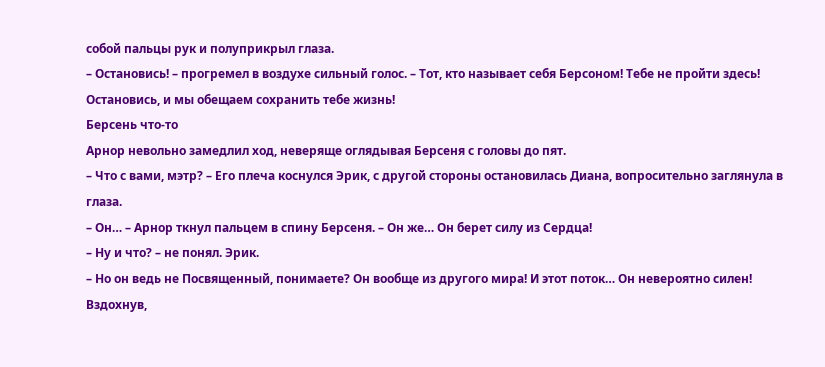собой пальцы рук и полуприкрыл глаза.
– Остановись! – прогремел в воздухе сильный голос. – Тот, кто называет себя Берсоном! Тебе не пройти здесь! Остановись, и мы обещаем сохранить тебе жизнь!
Берсень что-то
Арнор невольно замедлил ход, неверяще оглядывая Берсеня с головы до пят.
– Что с вами, мэтр? – Его плеча коснулся Эрик, с другой стороны остановилась Диана, вопросительно заглянула в глаза.
– Он… – Арнор ткнул пальцем в спину Берсеня. – Он же… Он берет силу из Сердца!
– Ну и что? – не понял. Эрик.
– Но он ведь не Посвященный, понимаете? Он вообще из другого мира! И этот поток… Он невероятно силен!
Вздохнув,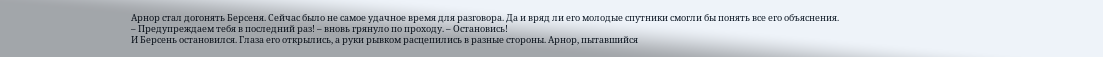Арнор стал догонять Берсеня. Сейчас было не самое удачное время для разговора. Да и вряд ли его молодые спутники смогли бы понять все его объяснения.
– Предупреждаем тебя в последний раз! – вновь грянуло по проходу. – Остановись!
И Берсень остановился. Глаза его открылись, а руки рывком расцепились в разные стороны. Арнор, пытавшийся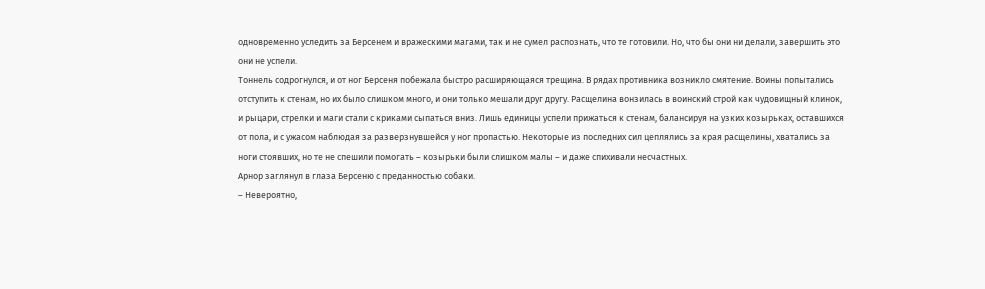одновременно уследить за Берсенем и вражескими магами, так и не сумел распознать, что те готовили. Но, что бы они ни делали, завершить это они не успели.
Тоннель содрогнулся, и от ног Берсеня побежала быстро расширяющаяся трещина. В рядах противника возникло смятение. Воины попытались отступить к стенам, но их было слишком много, и они только мешали друг другу. Расщелина вонзилась в воинский строй как чудовищный клинок, и рыцари, стрелки и маги стали с криками сыпаться вниз. Лишь единицы успели прижаться к стенам, балансируя на узких козырьках, оставшихся от пола, и с ужасом наблюдая за разверзнувшейся у ног пропастью. Некоторые из последних сил цеплялись за края расщелины, хватались за ноги стоявших, но те не спешили помогать – козырьки были слишком малы – и даже спихивали несчастных.
Арнор заглянул в глаза Берсеню с преданностью собаки.
– Невероятно,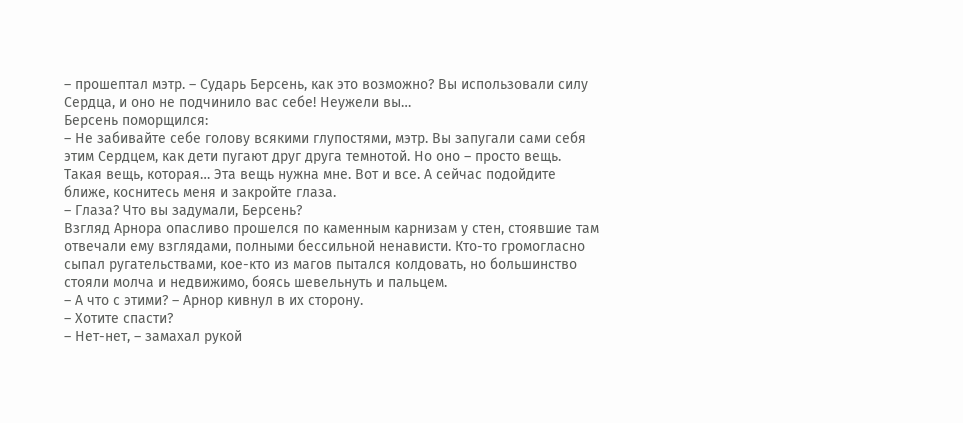– прошептал мэтр. – Сударь Берсень, как это возможно? Вы использовали силу Сердца, и оно не подчинило вас себе! Неужели вы…
Берсень поморщился:
– Не забивайте себе голову всякими глупостями, мэтр. Вы запугали сами себя этим Сердцем, как дети пугают друг друга темнотой. Но оно – просто вещь. Такая вещь, которая… Эта вещь нужна мне. Вот и все. А сейчас подойдите ближе, коснитесь меня и закройте глаза.
– Глаза? Что вы задумали, Берсень?
Взгляд Арнора опасливо прошелся по каменным карнизам у стен, стоявшие там отвечали ему взглядами, полными бессильной ненависти. Кто-то громогласно сыпал ругательствами, кое-кто из магов пытался колдовать, но большинство стояли молча и недвижимо, боясь шевельнуть и пальцем.
– А что с этими? – Арнор кивнул в их сторону.
– Хотите спасти?
– Нет-нет, – замахал рукой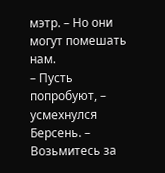мэтр. – Но они могут помешать нам.
– Пусть попробуют, – усмехнулся Берсень. – Возьмитесь за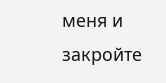меня и закройте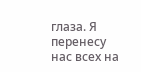глаза. Я перенесу нас всех на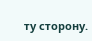ту сторону.